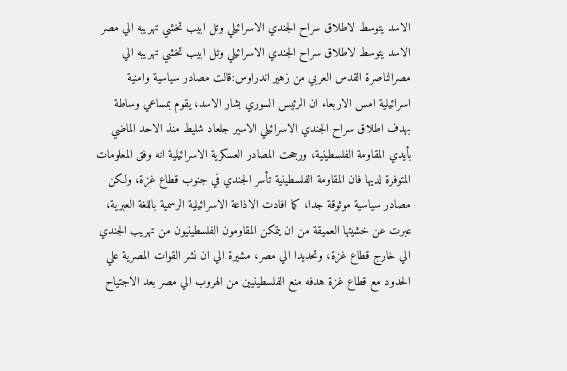الاسد يتوسط لاطلاق سراح الجندي الاسرائيلي وتل ابيب تخشي تهريبه الي مصر
الاسد يتوسط لاطلاق سراح الجندي الاسرائيلي وتل ابيب تخشي تهريبه الي مصرالناصرة القدس العربي من زهير اندراوس:قالت مصادر سياسية وامنية اسرائيلية امس الاربعاء ان الرئيس السوري بشار الاسد، يقوم بمساعي وساطة بهدف اطلاق سراح الجندي الاسرائيلي الاسير جلعاد شليط منذ الاحد الماضي بأيدي المقاومة الفلسطينية، ورجحت المصادر العسكرية الاسرائيلية انه وفق المعلومات المتوفرة لديها فان المقاومة الفلسطينية تأسر الجندي في جنوب قطاع غزة، ولكن مصادر سياسية موثوقة جدا، كما افادت الاذاعة الاسرائيلية الرسمية باللغة العبرية، عبرت عن خشيتها العميقة من ان يتمكن المقاومون الفلسطينيون من تهريب الجندي الي خارج قطاع غزة، وتحديدا الي مصر، مشيرة الي ان نشر القوات المصرية علي الحدود مع قطاع غزة هدفه منع الفلسطينيين من الهروب الي مصر بعد الاجتياح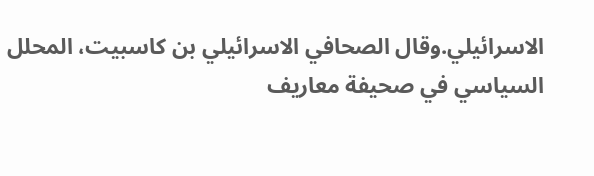الاسرائيلي.وقال الصحافي الاسرائيلي بن كاسبيت، المحلل السياسي في صحيفة معاريف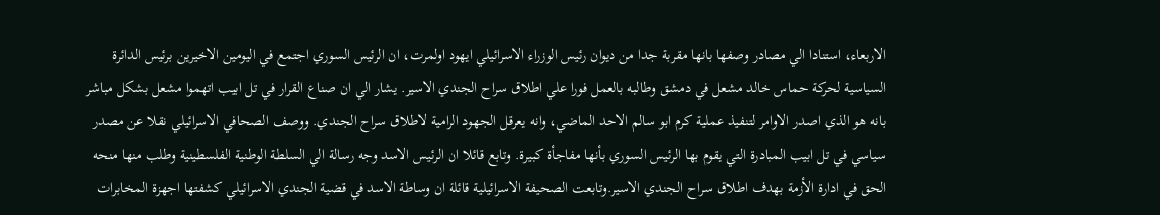الاربعاء، استنادا الي مصادر وصفها بانها مقربة جدا من ديوان رئيس الوزراء الاسرائيلي ايهود اولمرت، ان الرئيس السوري اجتمع في اليومين الاخيرين برئيس الدائرة السياسية لحركة حماس خالد مشعل في دمشق وطالبه بالعمل فورا علي اطلاق سراح الجندي الاسير. يشار الي ان صناع القرار في تل ابيب اتهموا مشعل بشكل مباشر بانه هو الذي اصدر الاوامر لتنفيذ عملية كرم ابو سالم الاحد الماضي، وانه يعرقل الجهود الرامية لاطلاق سراح الجندي. ووصف الصحافي الاسرائيلي نقلا عن مصدر سياسي في تل ابيب المبادرة التي يقوم بها الرئيس السوري بأنها مفاجأة كبيرة. وتابع قائلا ان الرئيس الاسد وجه رسالة الي السلطة الوطنية الفلسطينية وطلب منها منحه الحق في ادارة الأزمة بهدف اطلاق سراح الجندي الاسير.وتابعت الصحيفة الاسرائيلية قائلة ان وساطة الاسد في قضية الجندي الاسرائيلي كشفتها اجهزة المخابرات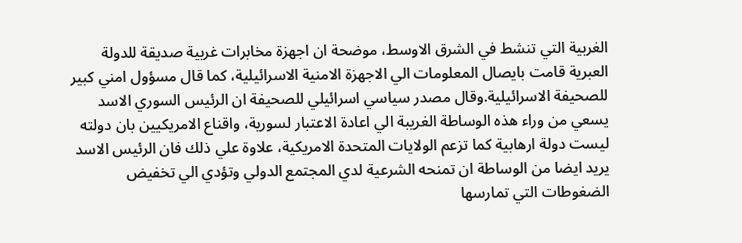الغربية التي تنشط في الشرق الاوسط، موضحة ان اجهزة مخابرات غربية صديقة للدولة العبرية قامت بايصال المعلومات الي الاجهزة الامنية الاسرائيلية، كما قال مسؤول امني كبير للصحيفة الاسرائيلية.وقال مصدر سياسي اسرائيلي للصحيفة ان الرئيس السوري الاسد يسعي من وراء هذه الوساطة الغريبة الي اعادة الاعتبار لسورية، واقناع الامريكيين بان دولته ليست دولة ارهابية كما تزعم الولايات المتحدة الامريكية، علاوة علي ذلك فان الرئيس الاسد يريد ايضا من الوساطة ان تمنحه الشرعية لدي المجتمع الدولي وتؤدي الي تخفيض الضغوطات التي تمارسها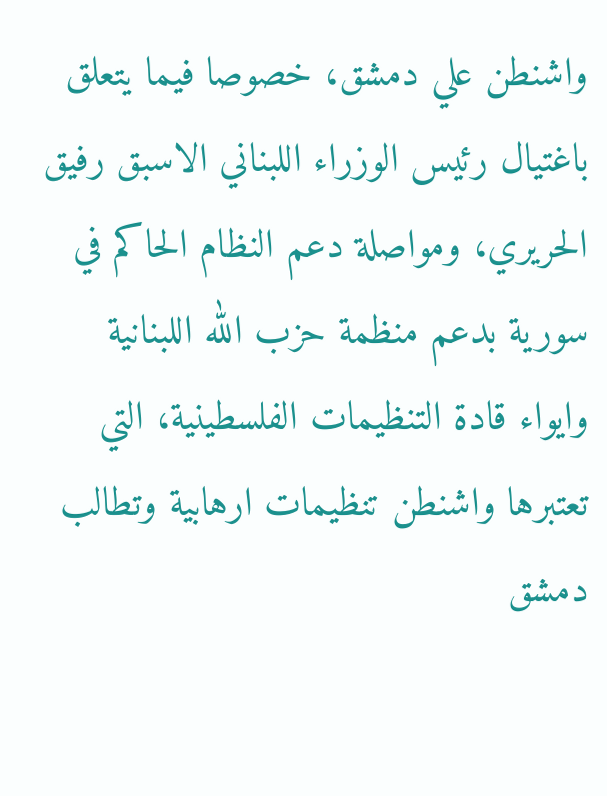واشنطن علي دمشق، خصوصا فيما يتعلق باغتيال رئيس الوزراء اللبناني الاسبق رفيق الحريري، ومواصلة دعم النظام الحاكم في سورية بدعم منظمة حزب الله اللبنانية وايواء قادة التنظيمات الفلسطينية، التي تعتبرها واشنطن تنظيمات ارهابية وتطالب دمشق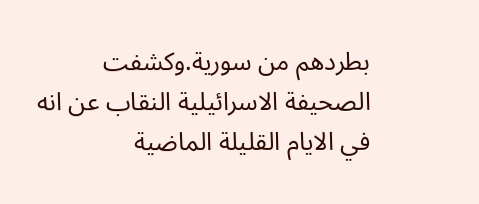بطردهم من سورية.وكشفت الصحيفة الاسرائيلية النقاب عن انه في الايام القليلة الماضية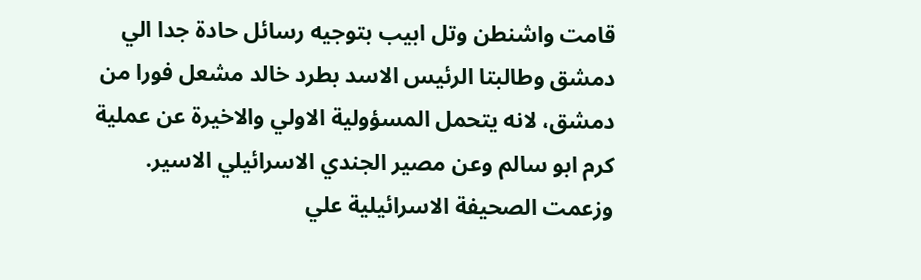قامت واشنطن وتل ابيب بتوجيه رسائل حادة جدا الي دمشق وطالبتا الرئيس الاسد بطرد خالد مشعل فورا من دمشق، لانه يتحمل المسؤولية الاولي والاخيرة عن عملية كرم ابو سالم وعن مصير الجندي الاسرائيلي الاسير. وزعمت الصحيفة الاسرائيلية علي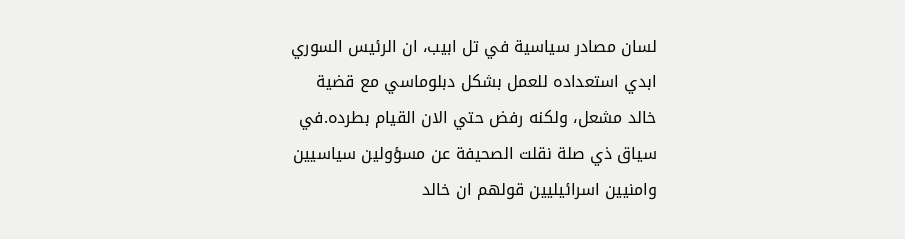لسان مصادر سياسية في تل ابيب، ان الرئيس السوري ابدي استعداده للعمل بشكل دبلوماسي مع قضية خالد مشعل، ولكنه رفض حتي الان القيام بطرده.في سياق ذي صلة نقلت الصحيفة عن مسؤولين سياسيين وامنيين اسرائيليين قولهم ان خالد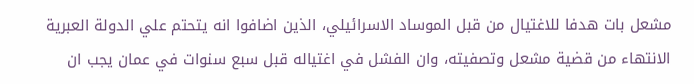مشعل بات هدفا للاغتيال من قبل الموساد الاسرائيلي، الذين اضافوا انه يتحتم علي الدولة العبرية الانتهاء من قضية مشعل وتصفيته، وان الفشل في اغتياله قبل سبع سنوات في عمان يجب ان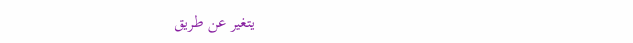يتغير عن طريق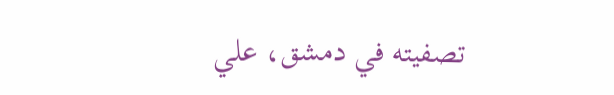تصفيته في دمشق، علي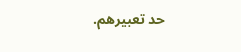حد تعبيرهم.